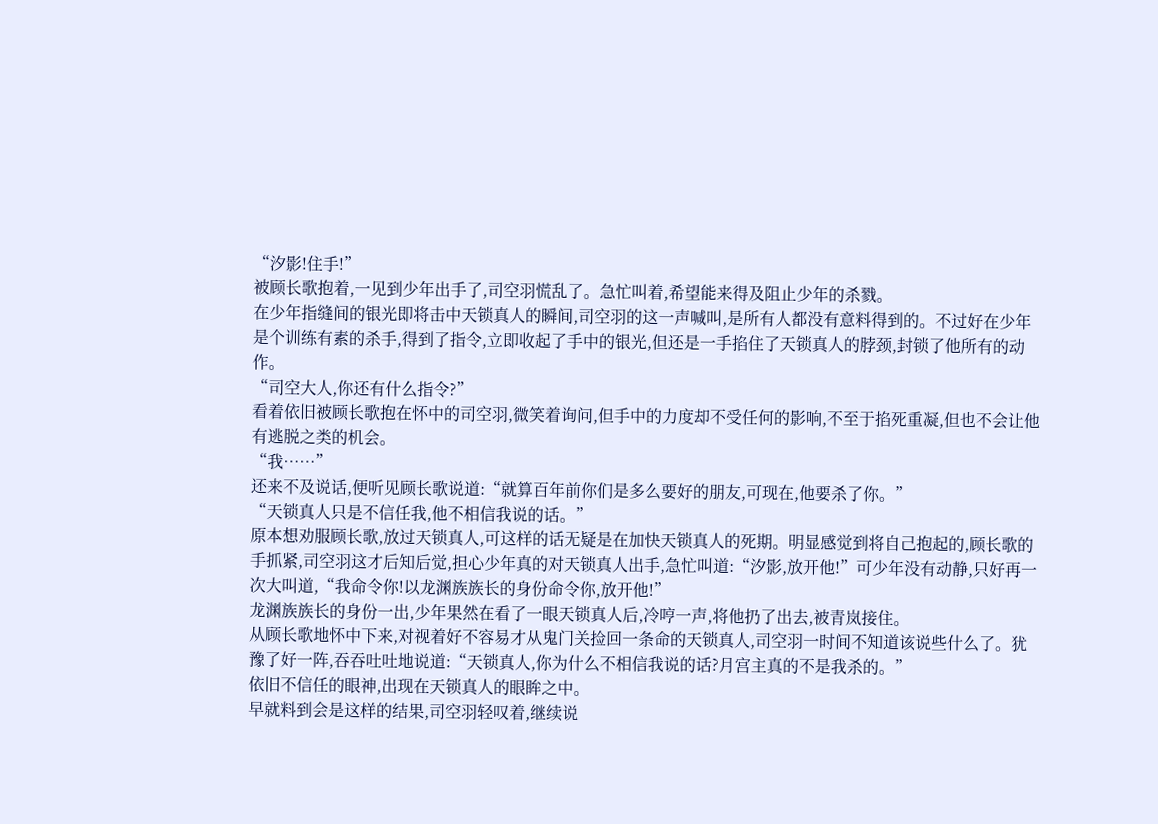“汐影!住手!”
被顾长歌抱着,一见到少年出手了,司空羽慌乱了。急忙叫着,希望能来得及阻止少年的杀戮。
在少年指缝间的银光即将击中天锁真人的瞬间,司空羽的这一声喊叫,是所有人都没有意料得到的。不过好在少年是个训练有素的杀手,得到了指令,立即收起了手中的银光,但还是一手掐住了天锁真人的脖颈,封锁了他所有的动作。
“司空大人,你还有什么指令?”
看着依旧被顾长歌抱在怀中的司空羽,微笑着询问,但手中的力度却不受任何的影响,不至于掐死重凝,但也不会让他有逃脱之类的机会。
“我……”
还来不及说话,便听见顾长歌说道:“就算百年前你们是多么要好的朋友,可现在,他要杀了你。”
“天锁真人只是不信任我,他不相信我说的话。”
原本想劝服顾长歌,放过天锁真人,可这样的话无疑是在加快天锁真人的死期。明显感觉到将自己抱起的,顾长歌的手抓紧,司空羽这才后知后觉,担心少年真的对天锁真人出手,急忙叫道:“汐影,放开他!”可少年没有动静,只好再一次大叫道,“我命令你!以龙渊族族长的身份命令你,放开他!”
龙渊族族长的身份一出,少年果然在看了一眼天锁真人后,冷哼一声,将他扔了出去,被青岚接住。
从顾长歌地怀中下来,对视着好不容易才从鬼门关捡回一条命的天锁真人,司空羽一时间不知道该说些什么了。犹豫了好一阵,吞吞吐吐地说道:“天锁真人,你为什么不相信我说的话?月宫主真的不是我杀的。”
依旧不信任的眼神,出现在天锁真人的眼眸之中。
早就料到会是这样的结果,司空羽轻叹着,继续说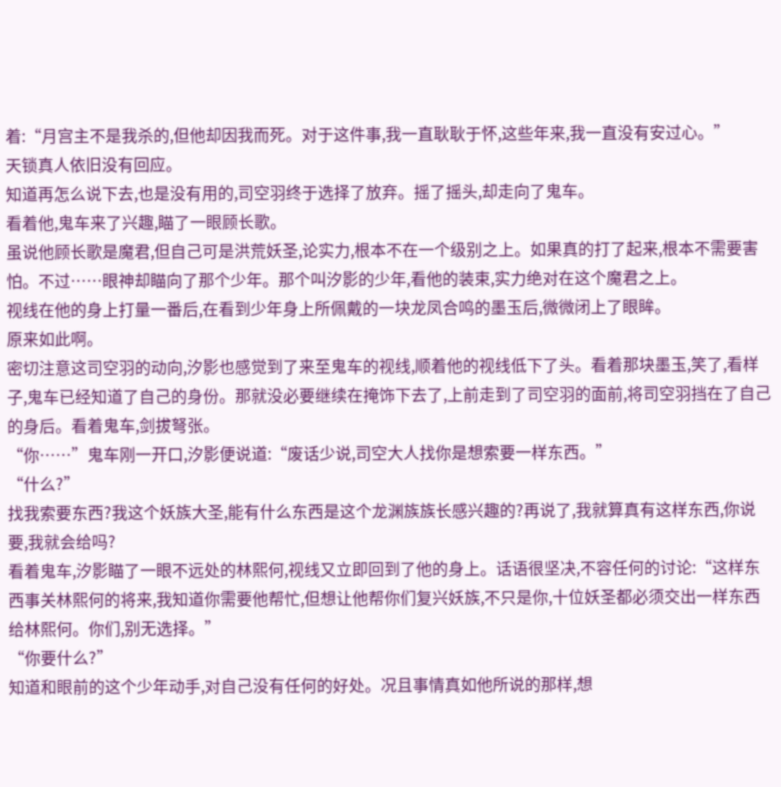着:“月宫主不是我杀的,但他却因我而死。对于这件事,我一直耿耿于怀,这些年来,我一直没有安过心。”
天锁真人依旧没有回应。
知道再怎么说下去,也是没有用的,司空羽终于选择了放弃。摇了摇头,却走向了鬼车。
看着他,鬼车来了兴趣,瞄了一眼顾长歌。
虽说他顾长歌是魔君,但自己可是洪荒妖圣,论实力,根本不在一个级别之上。如果真的打了起来,根本不需要害怕。不过……眼神却瞄向了那个少年。那个叫汐影的少年,看他的装束,实力绝对在这个魔君之上。
视线在他的身上打量一番后,在看到少年身上所佩戴的一块龙凤合鸣的墨玉后,微微闭上了眼眸。
原来如此啊。
密切注意这司空羽的动向,汐影也感觉到了来至鬼车的视线,顺着他的视线低下了头。看着那块墨玉,笑了,看样子,鬼车已经知道了自己的身份。那就没必要继续在掩饰下去了,上前走到了司空羽的面前,将司空羽挡在了自己的身后。看着鬼车,剑拔弩张。
“你……”鬼车刚一开口,汐影便说道:“废话少说,司空大人找你是想索要一样东西。”
“什么?”
找我索要东西?我这个妖族大圣,能有什么东西是这个龙渊族族长感兴趣的?再说了,我就算真有这样东西,你说要,我就会给吗?
看着鬼车,汐影瞄了一眼不远处的林熙何,视线又立即回到了他的身上。话语很坚决,不容任何的讨论:“这样东西事关林熙何的将来,我知道你需要他帮忙,但想让他帮你们复兴妖族,不只是你,十位妖圣都必须交出一样东西给林熙何。你们,别无选择。”
“你要什么?”
知道和眼前的这个少年动手,对自己没有任何的好处。况且事情真如他所说的那样,想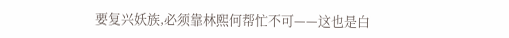要复兴妖族,必须靠林熙何帮忙不可——这也是白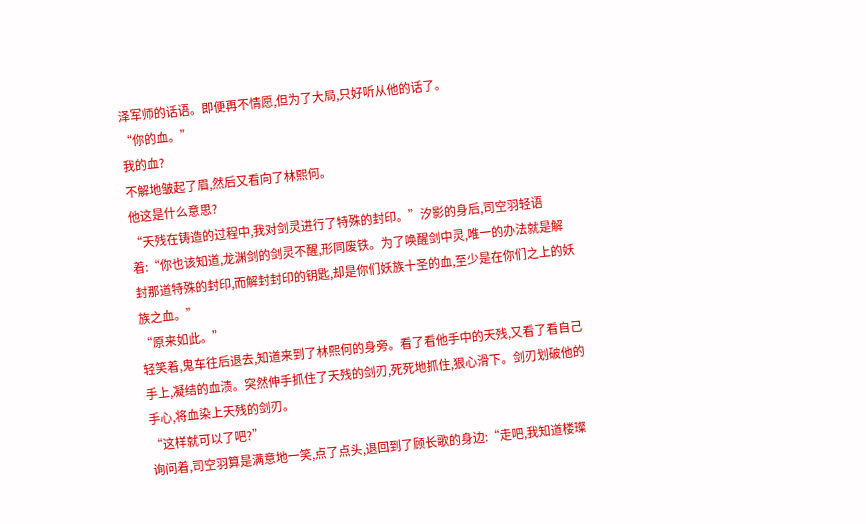泽军师的话语。即便再不情愿,但为了大局,只好听从他的话了。
“你的血。”
我的血?
不解地皱起了眉,然后又看向了林熙何。
他这是什么意思?
“天残在铸造的过程中,我对剑灵进行了特殊的封印。”汐影的身后,司空羽轻语着:“你也该知道,龙渊剑的剑灵不醒,形同废铁。为了唤醒剑中灵,唯一的办法就是解封那道特殊的封印,而解封封印的钥匙,却是你们妖族十圣的血,至少是在你们之上的妖族之血。”
“原来如此。”
轻笑着,鬼车往后退去,知道来到了林熙何的身旁。看了看他手中的天残,又看了看自己手上,凝结的血渍。突然伸手抓住了天残的剑刃,死死地抓住,狠心滑下。剑刃划破他的手心,将血染上天残的剑刃。
“这样就可以了吧?”
询问着,司空羽算是满意地一笑,点了点头,退回到了顾长歌的身边:“走吧,我知道楼璨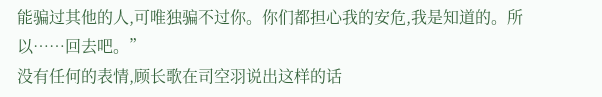能骗过其他的人,可唯独骗不过你。你们都担心我的安危,我是知道的。所以……回去吧。”
没有任何的表情,顾长歌在司空羽说出这样的话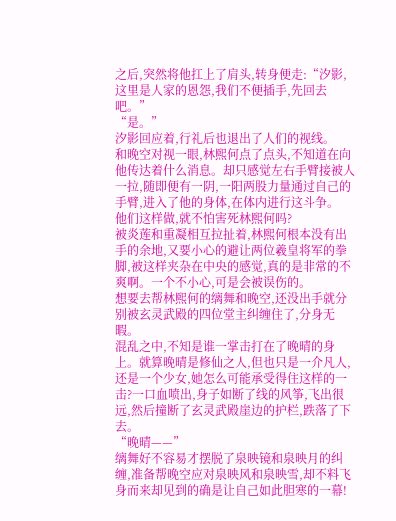之后,突然将他扛上了肩头,转身便走:“汐影,这里是人家的恩怨,我们不便插手,先回去吧。”
“是。”
汐影回应着,行礼后也退出了人们的视线。
和晚空对视一眼,林熙何点了点头,不知道在向他传达着什么消息。却只感觉左右手臂接被人一拉,随即便有一阴,一阳两股力量通过自己的手臂,进入了他的身体,在体内进行这斗争。
他们这样做,就不怕害死林熙何吗?
被炎莲和重凝相互拉扯着,林熙何根本没有出手的余地,又要小心的避让两位羲皇将军的拳脚,被这样夹杂在中央的感觉,真的是非常的不爽啊。一个不小心,可是会被误伤的。
想要去帮林熙何的缡舞和晚空,还没出手就分别被玄灵武殿的四位堂主纠缠住了,分身无暇。
混乱之中,不知是谁一掌击打在了晚晴的身上。就算晚晴是修仙之人,但也只是一介凡人,还是一个少女,她怎么可能承受得住这样的一击?一口血喷出,身子如断了线的风筝,飞出很远,然后撞断了玄灵武殿崖边的护栏,跌落了下去。
“晚晴——”
缡舞好不容易才摆脱了泉映镜和泉映月的纠缠,准备帮晚空应对泉映风和泉映雪,却不料飞身而来却见到的确是让自己如此胆寒的一幕!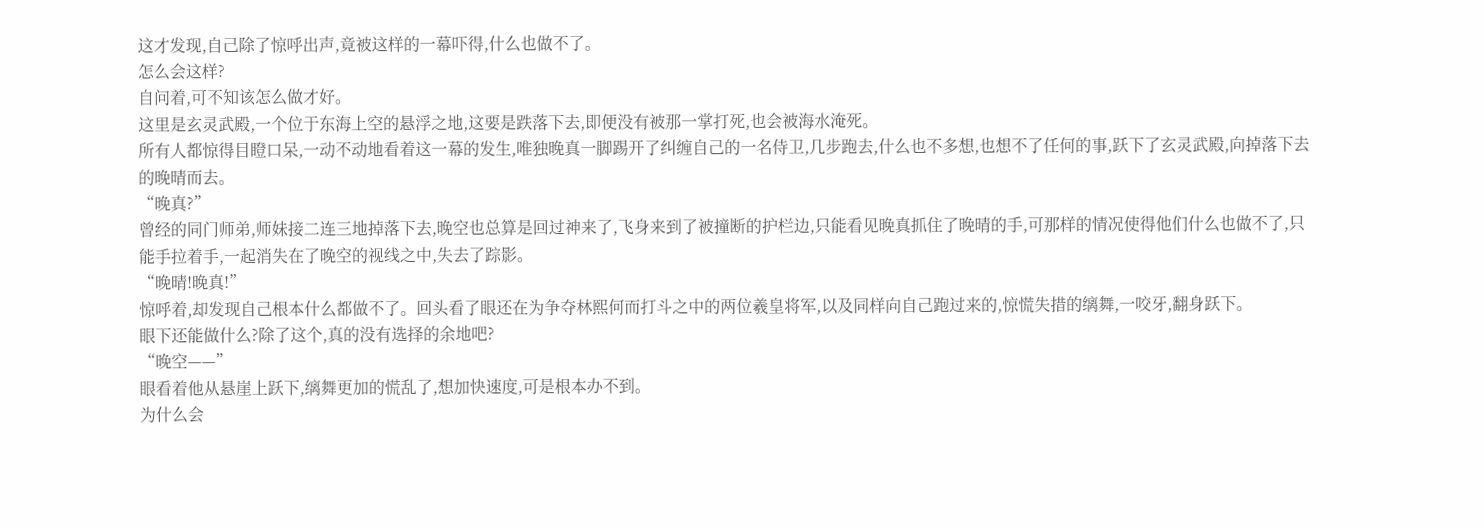这才发现,自己除了惊呼出声,竟被这样的一幕吓得,什么也做不了。
怎么会这样?
自问着,可不知该怎么做才好。
这里是玄灵武殿,一个位于东海上空的悬浮之地,这要是跌落下去,即便没有被那一掌打死,也会被海水淹死。
所有人都惊得目瞪口呆,一动不动地看着这一幕的发生,唯独晚真一脚踢开了纠缠自己的一名侍卫,几步跑去,什么也不多想,也想不了任何的事,跃下了玄灵武殿,向掉落下去的晚晴而去。
“晚真?”
曾经的同门师弟,师妹接二连三地掉落下去,晚空也总算是回过神来了,飞身来到了被撞断的护栏边,只能看见晚真抓住了晚晴的手,可那样的情况使得他们什么也做不了,只能手拉着手,一起消失在了晚空的视线之中,失去了踪影。
“晚晴!晚真!”
惊呼着,却发现自己根本什么都做不了。回头看了眼还在为争夺林熙何而打斗之中的两位羲皇将军,以及同样向自己跑过来的,惊慌失措的缡舞,一咬牙,翻身跃下。
眼下还能做什么?除了这个,真的没有选择的余地吧?
“晚空——”
眼看着他从悬崖上跃下,缡舞更加的慌乱了,想加快速度,可是根本办不到。
为什么会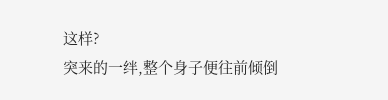这样?
突来的一绊,整个身子便往前倾倒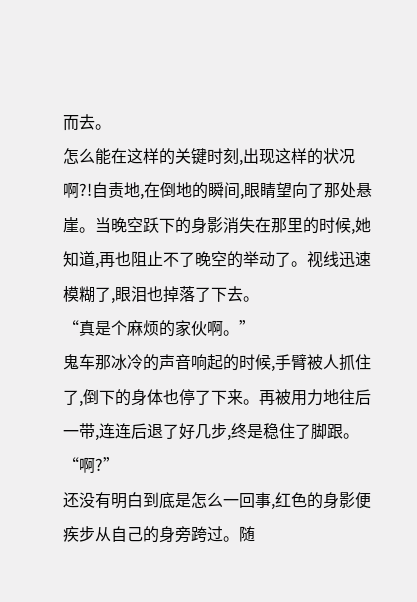而去。
怎么能在这样的关键时刻,出现这样的状况啊?!自责地,在倒地的瞬间,眼睛望向了那处悬崖。当晚空跃下的身影消失在那里的时候,她知道,再也阻止不了晚空的举动了。视线迅速模糊了,眼泪也掉落了下去。
“真是个麻烦的家伙啊。”
鬼车那冰冷的声音响起的时候,手臂被人抓住了,倒下的身体也停了下来。再被用力地往后一带,连连后退了好几步,终是稳住了脚跟。
“啊?”
还没有明白到底是怎么一回事,红色的身影便疾步从自己的身旁跨过。随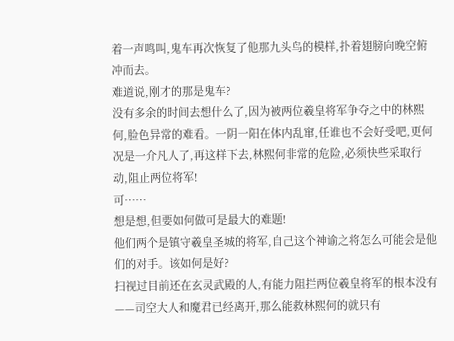着一声鸣叫,鬼车再次恢复了他那九头鸟的模样,扑着翅膀向晚空俯冲而去。
难道说,刚才的那是鬼车?
没有多余的时间去想什么了,因为被两位羲皇将军争夺之中的林熙何,脸色异常的难看。一阴一阳在体内乱窜,任谁也不会好受吧,更何况是一介凡人了,再这样下去,林熙何非常的危险,必须快些采取行动,阻止两位将军!
可……
想是想,但要如何做可是最大的难题!
他们两个是镇守羲皇圣城的将军,自己这个神谕之将怎么可能会是他们的对手。该如何是好?
扫视过目前还在玄灵武殿的人,有能力阻拦两位羲皇将军的根本没有——司空大人和魔君已经离开,那么能救林熙何的就只有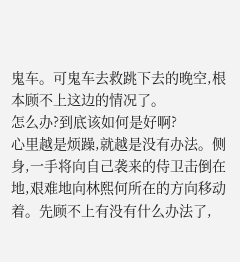鬼车。可鬼车去救跳下去的晚空,根本顾不上这边的情况了。
怎么办?到底该如何是好啊?
心里越是烦躁,就越是没有办法。侧身,一手将向自己袭来的侍卫击倒在地,艰难地向林熙何所在的方向移动着。先顾不上有没有什么办法了,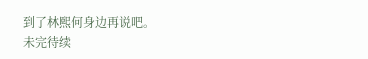到了林熙何身边再说吧。
未完待续